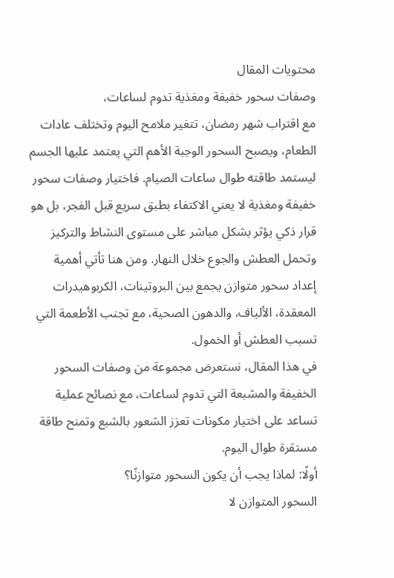محتويات المقال
وصفات سحور خفيفة ومغذية تدوم لساعات،
مع اقتراب شهر رمضان، تتغير ملامح اليوم وتختلف عادات الطعام، ويصبح السحور الوجبة الأهم التي يعتمد عليها الجسم ليستمد طاقته طوال ساعات الصيام. فاختيار وصفات سحور خفيفة ومغذية لا يعني الاكتفاء بطبق سريع قبل الفجر، بل هو قرار ذكي يؤثر بشكل مباشر على مستوى النشاط والتركيز وتحمل العطش والجوع خلال النهار. ومن هنا تأتي أهمية إعداد سحور متوازن يجمع بين البروتينات، الكربوهيدرات المعقدة، الألياف، والدهون الصحية، مع تجنب الأطعمة التي تسبب العطش أو الخمول.
في هذا المقال، نستعرض مجموعة من وصفات السحور الخفيفة والمشبعة التي تدوم لساعات، مع نصائح عملية تساعد على اختيار مكونات تعزز الشعور بالشبع وتمنح طاقة مستقرة طوال اليوم.
أولًا: لماذا يجب أن يكون السحور متوازنًا؟
السحور المتوازن لا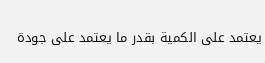يعتمد على الكمية بقدر ما يعتمد على جودة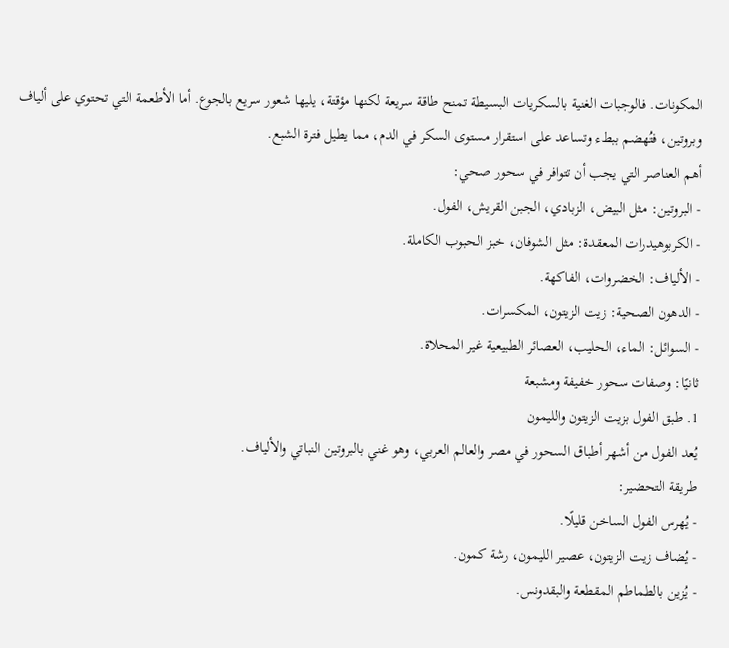المكونات. فالوجبات الغنية بالسكريات البسيطة تمنح طاقة سريعة لكنها مؤقتة، يليها شعور سريع بالجوع. أما الأطعمة التي تحتوي على ألياف وبروتين، فتُهضم ببطء وتساعد على استقرار مستوى السكر في الدم، مما يطيل فترة الشبع.
أهم العناصر التي يجب أن تتوافر في سحور صحي:
- البروتين: مثل البيض، الزبادي، الجبن القريش، الفول.
- الكربوهيدرات المعقدة: مثل الشوفان، خبز الحبوب الكاملة.
- الألياف: الخضروات، الفاكهة.
- الدهون الصحية: زيت الزيتون، المكسرات.
- السوائل: الماء، الحليب، العصائر الطبيعية غير المحلاة.
ثانيًا: وصفات سحور خفيفة ومشبعة
1. طبق الفول بزيت الزيتون والليمون
يُعد الفول من أشهر أطباق السحور في مصر والعالم العربي، وهو غني بالبروتين النباتي والألياف.
طريقة التحضير:
- يُهرس الفول الساخن قليلًا.
- يُضاف زيت الزيتون، عصير الليمون، رشة كمون.
- يُزين بالطماطم المقطعة والبقدونس.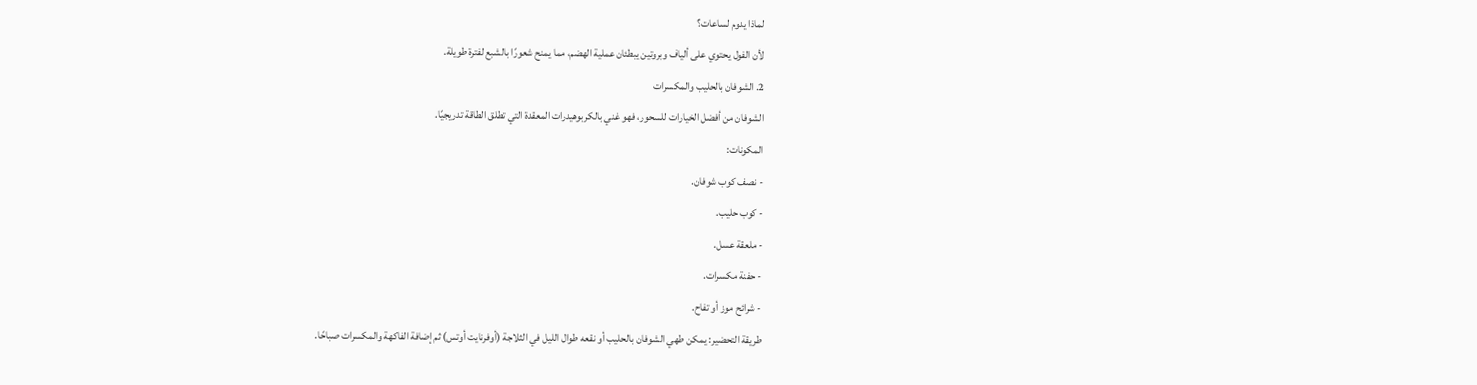لماذا يدوم لساعات؟
لأن الفول يحتوي على ألياف وبروتين يبطئان عملية الهضم، مما يمنح شعورًا بالشبع لفترة طويلة.
2. الشوفان بالحليب والمكسرات
الشوفان من أفضل الخيارات للسحور، فهو غني بالكربوهيدرات المعقدة التي تطلق الطاقة تدريجيًا.
المكونات:
- نصف كوب شوفان.
- كوب حليب.
- ملعقة عسل.
- حفنة مكسرات.
- شرائح موز أو تفاح.
طريقة التحضير: يمكن طهي الشوفان بالحليب أو نقعه طوال الليل في الثلاجة (أوفرنايت أوتس) ثم إضافة الفاكهة والمكسرات صباحًا.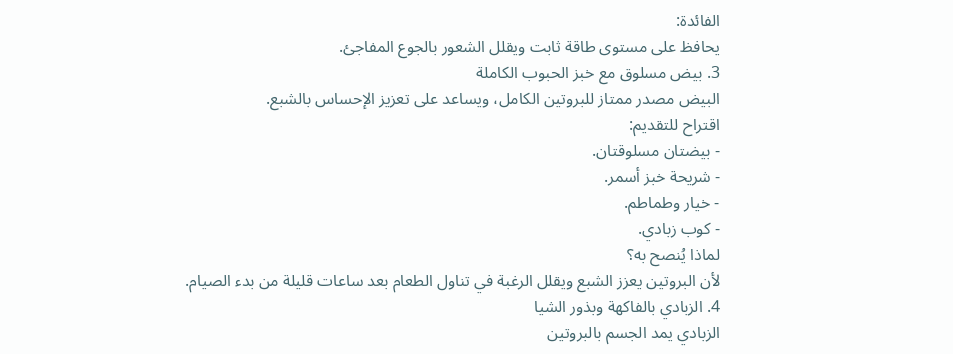الفائدة:
يحافظ على مستوى طاقة ثابت ويقلل الشعور بالجوع المفاجئ.
3. بيض مسلوق مع خبز الحبوب الكاملة
البيض مصدر ممتاز للبروتين الكامل، ويساعد على تعزيز الإحساس بالشبع.
اقتراح للتقديم:
- بيضتان مسلوقتان.
- شريحة خبز أسمر.
- خيار وطماطم.
- كوب زبادي.
لماذا يُنصح به؟
لأن البروتين يعزز الشبع ويقلل الرغبة في تناول الطعام بعد ساعات قليلة من بدء الصيام.
4. الزبادي بالفاكهة وبذور الشيا
الزبادي يمد الجسم بالبروتين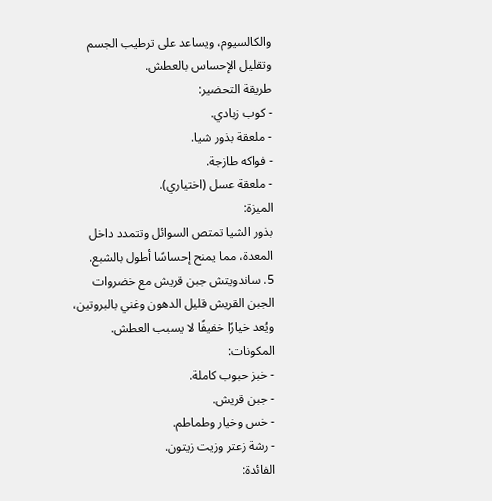والكالسيوم، ويساعد على ترطيب الجسم وتقليل الإحساس بالعطش.
طريقة التحضير:
- كوب زبادي.
- ملعقة بذور شيا.
- فواكه طازجة.
- ملعقة عسل (اختياري).
الميزة:
بذور الشيا تمتص السوائل وتتمدد داخل المعدة، مما يمنح إحساسًا أطول بالشبع.
5. ساندويتش جبن قريش مع خضروات
الجبن القريش قليل الدهون وغني بالبروتين، ويُعد خيارًا خفيفًا لا يسبب العطش.
المكونات:
- خبز حبوب كاملة.
- جبن قريش.
- خس وخيار وطماطم.
- رشة زعتر وزيت زيتون.
الفائدة: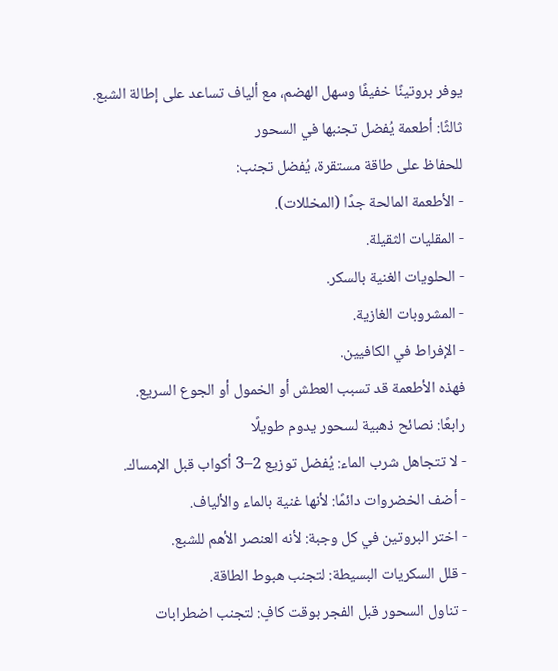يوفر بروتينًا خفيفًا وسهل الهضم، مع ألياف تساعد على إطالة الشبع.
ثالثًا: أطعمة يُفضل تجنبها في السحور
للحفاظ على طاقة مستقرة، يُفضل تجنب:
- الأطعمة المالحة جدًا (المخللات).
- المقليات الثقيلة.
- الحلويات الغنية بالسكر.
- المشروبات الغازية.
- الإفراط في الكافيين.
فهذه الأطعمة قد تسبب العطش أو الخمول أو الجوع السريع.
رابعًا: نصائح ذهبية لسحور يدوم طويلًا
- لا تتجاهل شرب الماء: يُفضل توزيع 2–3 أكواب قبل الإمساك.
- أضف الخضروات دائمًا: لأنها غنية بالماء والألياف.
- اختر البروتين في كل وجبة: لأنه العنصر الأهم للشبع.
- قلل السكريات البسيطة: لتجنب هبوط الطاقة.
- تناول السحور قبل الفجر بوقت كافٍ: لتجنب اضطرابات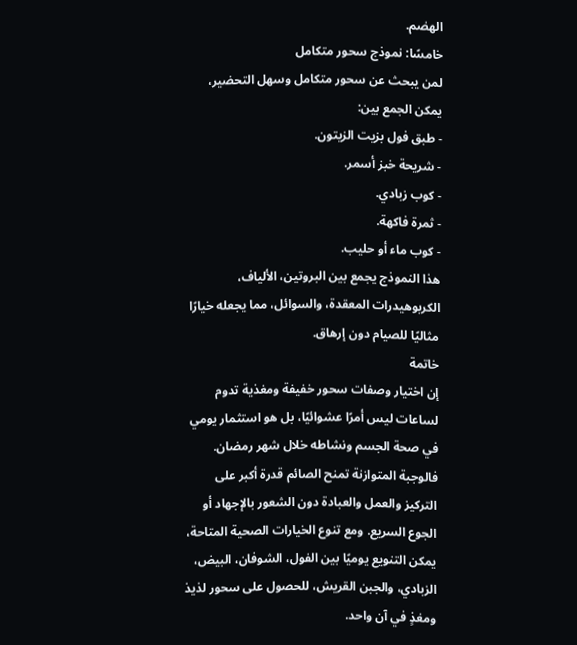الهضم.
خامسًا: نموذج سحور متكامل
لمن يبحث عن سحور متكامل وسهل التحضير، يمكن الجمع بين:
- طبق فول بزيت الزيتون.
- شريحة خبز أسمر.
- كوب زبادي.
- ثمرة فاكهة.
- كوب ماء أو حليب.
هذا النموذج يجمع بين البروتين، الألياف، الكربوهيدرات المعقدة، والسوائل، مما يجعله خيارًا مثاليًا للصيام دون إرهاق.
خاتمة
إن اختيار وصفات سحور خفيفة ومغذية تدوم لساعات ليس أمرًا عشوائيًا، بل هو استثمار يومي في صحة الجسم ونشاطه خلال شهر رمضان. فالوجبة المتوازنة تمنح الصائم قدرة أكبر على التركيز والعمل والعبادة دون الشعور بالإجهاد أو الجوع السريع. ومع تنوع الخيارات الصحية المتاحة، يمكن التنويع يوميًا بين الفول، الشوفان، البيض، الزبادي، والجبن القريش، للحصول على سحور لذيذ ومغذٍ في آن واحد.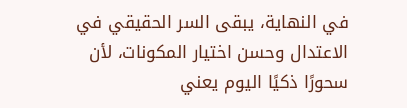في النهاية، يبقى السر الحقيقي في الاعتدال وحسن اختيار المكونات، لأن سحورًا ذكيًا اليوم يعني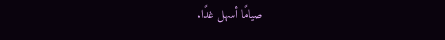صيامًا أسهل غدًا.